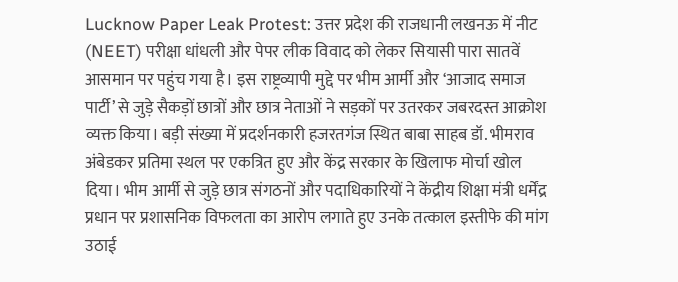Lucknow Paper Leak Protest: उत्तर प्रदेश की राजधानी लखनऊ में नीट (NEET) परीक्षा धांधली और पेपर लीक विवाद को लेकर सियासी पारा सातवें आसमान पर पहुंच गया है। इस राष्ट्रव्यापी मुद्दे पर भीम आर्मी और ‘आजाद समाज पार्टी’ से जुड़े सैकड़ों छात्रों और छात्र नेताओं ने सड़कों पर उतरकर जबरदस्त आक्रोश व्यक्त किया। बड़ी संख्या में प्रदर्शनकारी हजरतगंज स्थित बाबा साहब डॉ. भीमराव अंबेडकर प्रतिमा स्थल पर एकत्रित हुए और केंद्र सरकार के खिलाफ मोर्चा खोल दिया। भीम आर्मी से जुड़े छात्र संगठनों और पदाधिकारियों ने केंद्रीय शिक्षा मंत्री धर्मेंद्र प्रधान पर प्रशासनिक विफलता का आरोप लगाते हुए उनके तत्काल इस्तीफे की मांग उठाई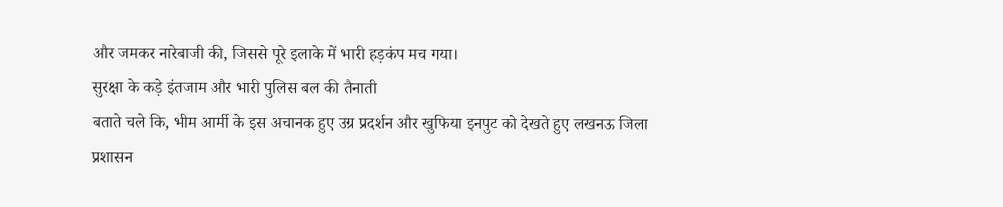और जमकर नारेबाजी की, जिससे पूरे इलाके में भारी हड़कंप मच गया।
सुरक्षा के कड़े इंतजाम और भारी पुलिस बल की तैनाती
बताते चले कि, भीम आर्मी के इस अचानक हुए उग्र प्रदर्शन और खुफिया इनपुट को देखते हुए लखनऊ जिला प्रशासन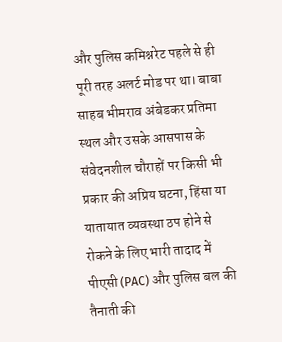और पुलिस कमिश्नरेट पहले से ही पूरी तरह अलर्ट मोड पर था। बाबा साहब भीमराव अंबेडकर प्रतिमा स्थल और उसके आसपास के संवेदनशील चौराहों पर किसी भी प्रकार की अप्रिय घटना, हिंसा या यातायात व्यवस्था ठप होने से रोकने के लिए भारी तादाद में पीएसी (PAC) और पुलिस बल की तैनाती की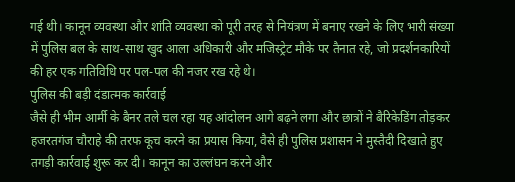गई थी। कानून व्यवस्था और शांति व्यवस्था को पूरी तरह से नियंत्रण में बनाए रखने के लिए भारी संख्या में पुलिस बल के साथ-साथ खुद आला अधिकारी और मजिस्ट्रेट मौके पर तैनात रहे, जो प्रदर्शनकारियों की हर एक गतिविधि पर पल-पल की नजर रख रहे थे।
पुलिस की बड़ी दंडात्मक कार्रवाई
जैसे ही भीम आर्मी के बैनर तले चल रहा यह आंदोलन आगे बढ़ने लगा और छात्रों ने बैरिकेडिंग तोड़कर हजरतगंज चौराहे की तरफ कूच करने का प्रयास किया, वैसे ही पुलिस प्रशासन ने मुस्तैदी दिखाते हुए तगड़ी कार्रवाई शुरू कर दी। कानून का उल्लंघन करने और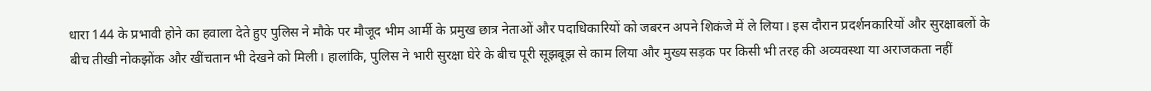धारा 144 के प्रभावी होने का हवाला देते हुए पुलिस ने मौके पर मौजूद भीम आर्मी के प्रमुख छात्र नेताओं और पदाधिकारियों को जबरन अपने शिकंजे में ले लिया। इस दौरान प्रदर्शनकारियों और सुरक्षाबलों के बीच तीखी नोकझोंक और खींचतान भी देखने को मिली। हालांकि, पुलिस ने भारी सुरक्षा घेरे के बीच पूरी सूझबूझ से काम लिया और मुख्य सड़क पर किसी भी तरह की अव्यवस्था या अराजकता नहीं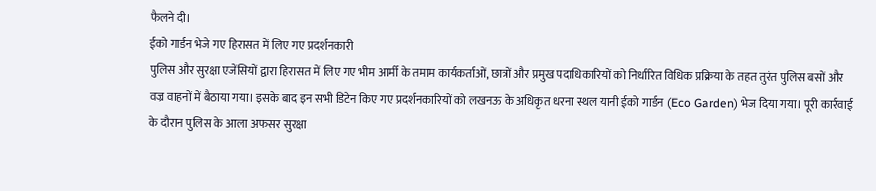फैलने दी।
ईको गार्डन भेजे गए हिरासत में लिए गए प्रदर्शनकारी
पुलिस और सुरक्षा एजेंसियों द्वारा हिरासत में लिए गए भीम आर्मी के तमाम कार्यकर्ताओं, छात्रों और प्रमुख पदाधिकारियों को निर्धारित विधिक प्रक्रिया के तहत तुरंत पुलिस बसों और वज्र वाहनों में बैठाया गया। इसके बाद इन सभी डिटेन किए गए प्रदर्शनकारियों को लखनऊ के अधिकृत धरना स्थल यानी ईको गार्डन (Eco Garden) भेज दिया गया। पूरी कार्रवाई के दौरान पुलिस के आला अफसर सुरक्षा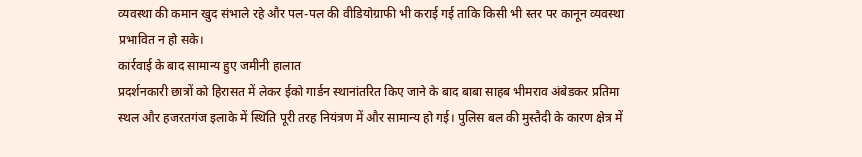व्यवस्था की कमान खुद संभाले रहे और पल-पल की वीडियोग्राफी भी कराई गई ताकि किसी भी स्तर पर कानून व्यवस्था प्रभावित न हो सके।
कार्रवाई के बाद सामान्य हुए जमीनी हालात
प्रदर्शनकारी छात्रों को हिरासत में लेकर ईको गार्डन स्थानांतरित किए जाने के बाद बाबा साहब भीमराव अंबेडकर प्रतिमा स्थल और हजरतगंज इलाके में स्थिति पूरी तरह नियंत्रण में और सामान्य हो गई। पुलिस बल की मुस्तैदी के कारण क्षेत्र में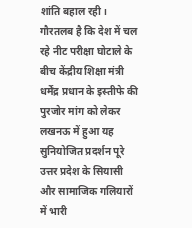शांति बहाल रही। गौरतलब है कि देश में चल रहे नीट परीक्षा घोटाले के बीच केंद्रीय शिक्षा मंत्री धर्मेंद्र प्रधान के इस्तीफे की पुरजोर मांग को लेकर लखनऊ में हुआ यह सुनियोजित प्रदर्शन पूरे उत्तर प्रदेश के सियासी और सामाजिक गलियारों में भारी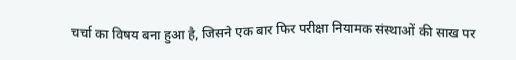चर्चा का विषय बना हुआ है, जिसने एक बार फिर परीक्षा नियामक संस्थाओं की साख पर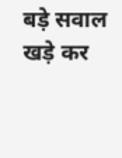बड़े सवाल खड़े कर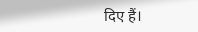दिए हैं।